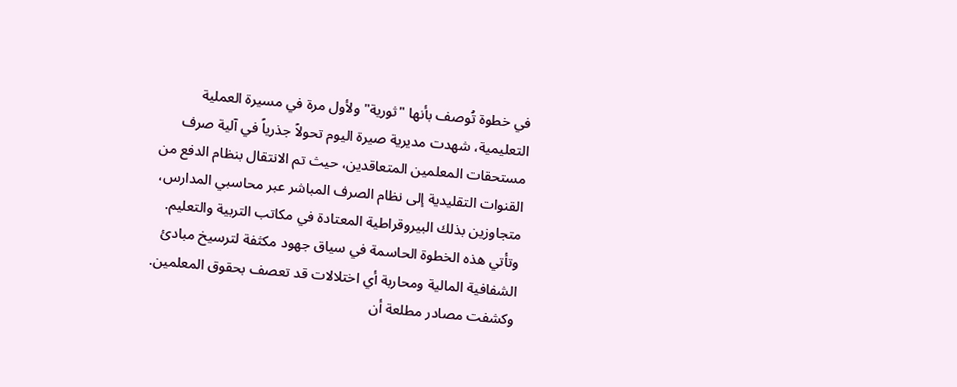في خطوة تُوصف بأنها "ثورية" ولأول مرة في مسيرة العملية التعليمية، شهدت مديرية صيرة اليوم تحولاً جذرياً في آلية صرف مستحقات المعلمين المتعاقدين، حيث تم الانتقال بنظام الدفع من القنوات التقليدية إلى نظام الصرف المباشر عبر محاسبي المدارس، متجاوزين بذلك البيروقراطية المعتادة في مكاتب التربية والتعليم.
وتأتي هذه الخطوة الحاسمة في سياق جهود مكثفة لترسيخ مبادئ الشفافية المالية ومحاربة أي اختلالات قد تعصف بحقوق المعلمين. وكشفت مصادر مطلعة أن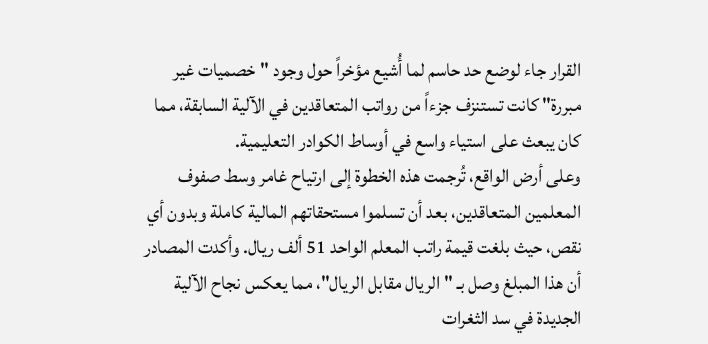القرار جاء لوضع حد حاسم لما أُشيع مؤخراً حول وجود "خصميات غير مبررة" كانت تستنزف جزءاً من رواتب المتعاقدين في الآلية السابقة، مما كان يبعث على استياء واسع في أوساط الكوادر التعليمية.
وعلى أرض الواقع، تُرجمت هذه الخطوة إلى ارتياح غامر وسط صفوف المعلمين المتعاقدين، بعد أن تسلموا مستحقاتهم المالية كاملة وبدون أي نقص، حيث بلغت قيمة راتب المعلم الواحد 51 ألف ريال. وأكدت المصادر أن هذا المبلغ وصل بـ "الريال مقابل الريال"، مما يعكس نجاح الآلية الجديدة في سد الثغرات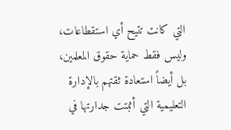التي كانت تتيح أي استقطاعات، وليس فقط حماية حقوق المعلمين، بل أيضاً استعادة ثقتهم بالإدارة التعليمية التي أثبتت جدارتها في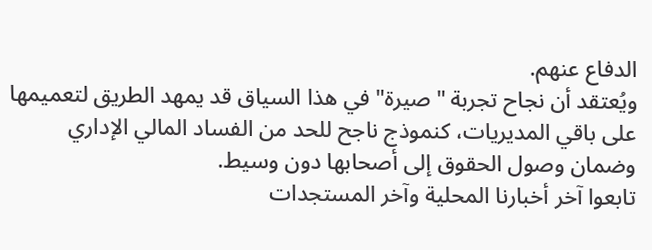الدفاع عنهم.
ويُعتقد أن نجاح تجربة "صيرة" في هذا السياق قد يمهد الطريق لتعميمها على باقي المديريات، كنموذج ناجح للحد من الفساد المالي الإداري وضمان وصول الحقوق إلى أصحابها دون وسيط.
تابعوا آخر أخبارنا المحلية وآخر المستجدات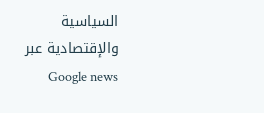السياسية والإقتصادية عبر Google news